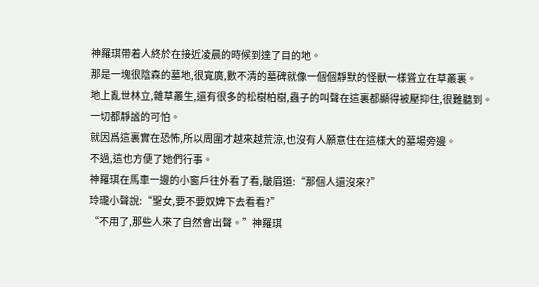神羅琪帶着人終於在接近凌晨的時候到達了目的地。
那是一塊很陰森的墓地,很寬廣,數不清的墓碑就像一個個靜默的怪獸一樣聳立在草叢裏。
地上亂世林立,雜草叢生,還有很多的松樹柏樹,蟲子的叫聲在這裏都顯得被壓抑住,很難聽到。
一切都靜謐的可怕。
就因爲這裏實在恐怖,所以周圍才越來越荒涼,也沒有人願意住在這樣大的墓場旁邊。
不過,這也方便了她們行事。
神羅琪在馬車一邊的小窗戶往外看了看,皺眉道:“那個人還沒來?”
玲瓏小聲說:“聖女,要不要奴婢下去看看?”
“不用了,那些人來了自然會出聲。”神羅琪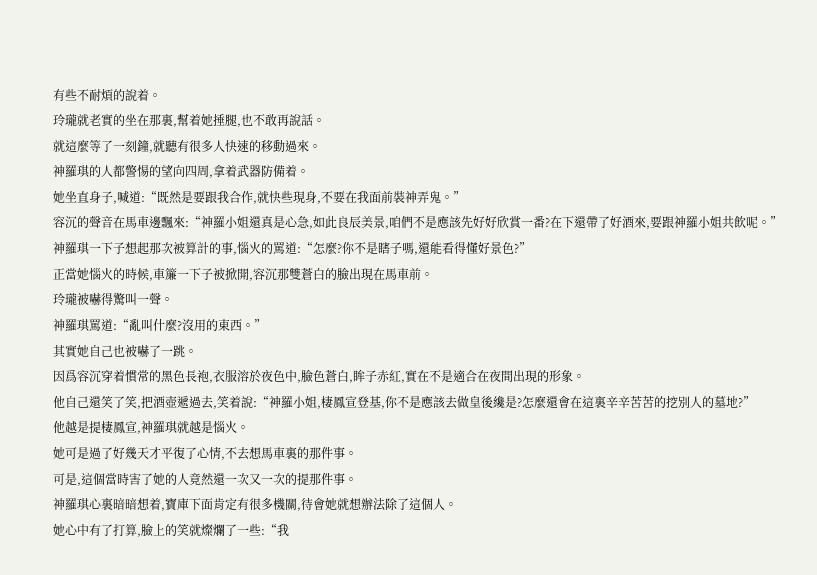有些不耐煩的說着。
玲瓏就老實的坐在那裏,幫着她捶腿,也不敢再說話。
就這麼等了一刻鐘,就聽有很多人快速的移動過來。
神羅琪的人都警惕的望向四周,拿着武器防備着。
她坐直身子,喊道:“既然是要跟我合作,就快些現身,不要在我面前裝神弄鬼。”
容沉的聲音在馬車邊飄來:“神羅小姐還真是心急,如此良辰美景,咱們不是應該先好好欣賞一番?在下還帶了好酒來,要跟神羅小姐共飲呢。”
神羅琪一下子想起那次被算計的事,惱火的罵道:“怎麼?你不是瞎子嗎,還能看得懂好景色?”
正當她惱火的時候,車簾一下子被掀開,容沉那雙蒼白的臉出現在馬車前。
玲瓏被嚇得驚叫一聲。
神羅琪罵道:“亂叫什麼?沒用的東西。”
其實她自己也被嚇了一跳。
因爲容沉穿着慣常的黑色長袍,衣服溶於夜色中,臉色蒼白,眸子赤紅,實在不是適合在夜間出現的形象。
他自己還笑了笑,把酒壺遞過去,笑着說:“神羅小姐,棲鳳宣登基,你不是應該去做皇後纔是?怎麼還會在這裏辛辛苦苦的挖別人的墓地?”
他越是提棲鳳宣,神羅琪就越是惱火。
她可是過了好幾天才平復了心情,不去想馬車裏的那件事。
可是,這個當時害了她的人竟然還一次又一次的提那件事。
神羅琪心裏暗暗想着,寶庫下面肯定有很多機關,待會她就想辦法除了這個人。
她心中有了打算,臉上的笑就燦爛了一些:“我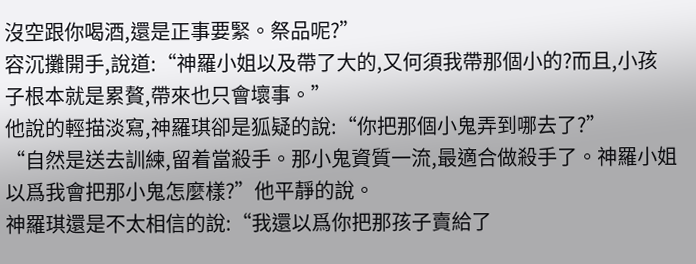沒空跟你喝酒,還是正事要緊。祭品呢?”
容沉攤開手,說道:“神羅小姐以及帶了大的,又何須我帶那個小的?而且,小孩子根本就是累贅,帶來也只會壞事。”
他說的輕描淡寫,神羅琪卻是狐疑的說:“你把那個小鬼弄到哪去了?”
“自然是送去訓練,留着當殺手。那小鬼資質一流,最適合做殺手了。神羅小姐以爲我會把那小鬼怎麼樣?”他平靜的說。
神羅琪還是不太相信的說:“我還以爲你把那孩子賣給了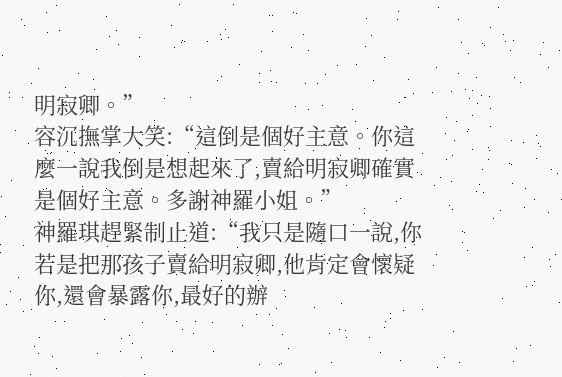明寂卿。”
容沉撫掌大笑:“這倒是個好主意。你這麼一說我倒是想起來了,賣給明寂卿確實是個好主意。多謝神羅小姐。”
神羅琪趕緊制止道:“我只是隨口一說,你若是把那孩子賣給明寂卿,他肯定會懷疑你,還會暴露你,最好的辦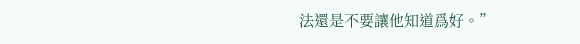法還是不要讓他知道爲好。”